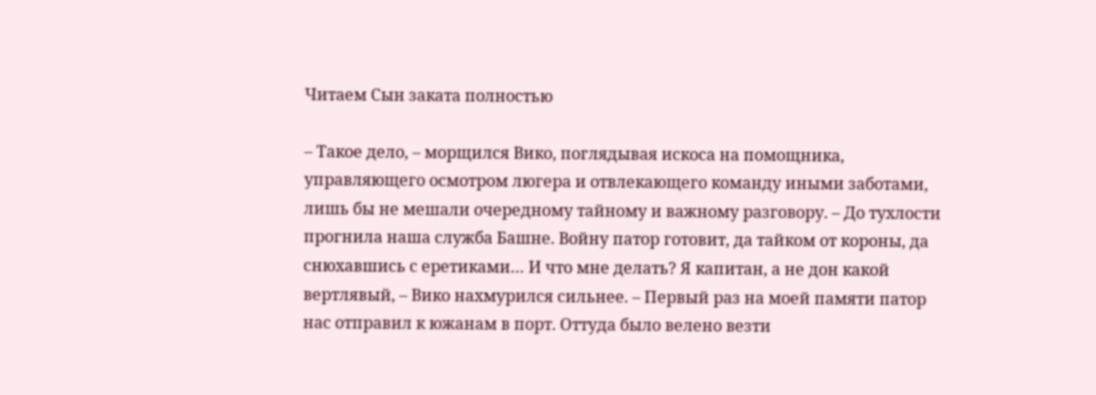Читаем Сын заката полностью

– Такое дело, – морщился Вико, поглядывая искоса на помощника, управляющего осмотром люгера и отвлекающего команду иными заботами, лишь бы не мешали очередному тайному и важному разговору. – До тухлости прогнила наша служба Башне. Войну патор готовит, да тайком от короны, да снюхавшись с еретиками… И что мне делать? Я капитан, а не дон какой вертлявый, – Вико нахмурился сильнее. – Первый раз на моей памяти патор нас отправил к южанам в порт. Оттуда было велено везти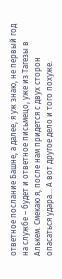ответное послание Башне, а далее, я уж знаю, не первый год на службе – будет и ответное письмецо, уже из Тагезы в Алькем. Смекаю я, после нам придется с двух сторон опасаться удара… А вот другое дело и того похуже.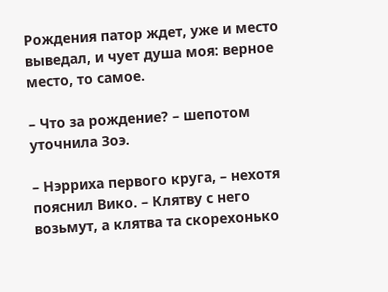Рождения патор ждет, уже и место выведал, и чует душа моя: верное место, то самое.

– Что за рождение? – шепотом уточнила Зоэ.

– Нэрриха первого круга, – нехотя пояснил Вико. – Клятву с него возьмут, а клятва та скорехонько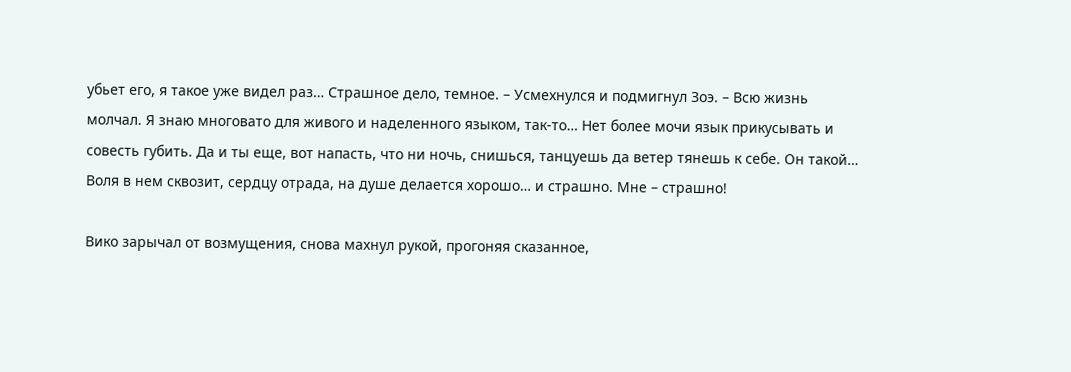убьет его, я такое уже видел раз… Страшное дело, темное. – Усмехнулся и подмигнул Зоэ. – Всю жизнь молчал. Я знаю многовато для живого и наделенного языком, так-то… Нет более мочи язык прикусывать и совесть губить. Да и ты еще, вот напасть, что ни ночь, снишься, танцуешь да ветер тянешь к себе. Он такой… Воля в нем сквозит, сердцу отрада, на душе делается хорошо… и страшно. Мне – страшно!

Вико зарычал от возмущения, снова махнул рукой, прогоняя сказанное,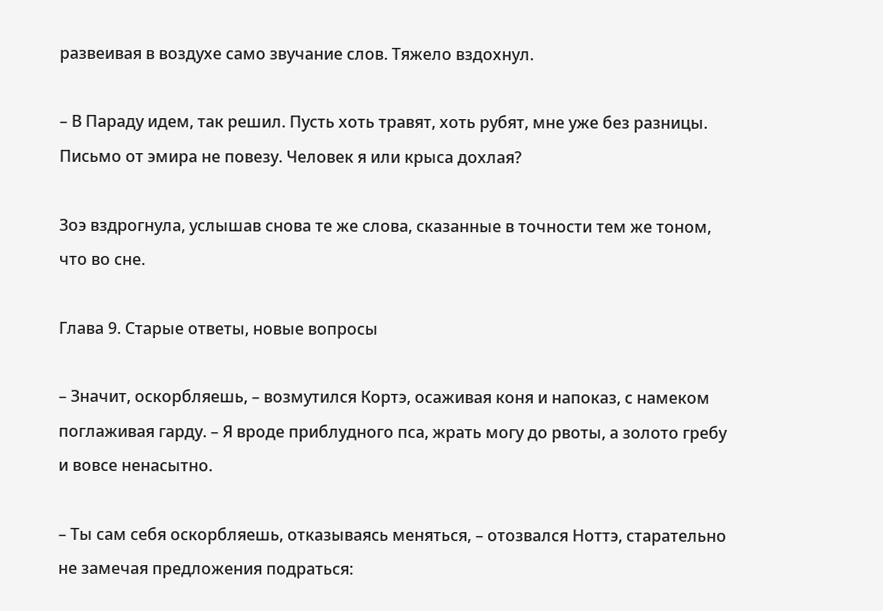развеивая в воздухе само звучание слов. Тяжело вздохнул.

– В Параду идем, так решил. Пусть хоть травят, хоть рубят, мне уже без разницы. Письмо от эмира не повезу. Человек я или крыса дохлая?

Зоэ вздрогнула, услышав снова те же слова, сказанные в точности тем же тоном, что во сне.

Глава 9. Старые ответы, новые вопросы

– Значит, оскорбляешь, – возмутился Кортэ, осаживая коня и напоказ, с намеком поглаживая гарду. – Я вроде приблудного пса, жрать могу до рвоты, а золото гребу и вовсе ненасытно.

– Ты сам себя оскорбляешь, отказываясь меняться, – отозвался Ноттэ, старательно не замечая предложения подраться: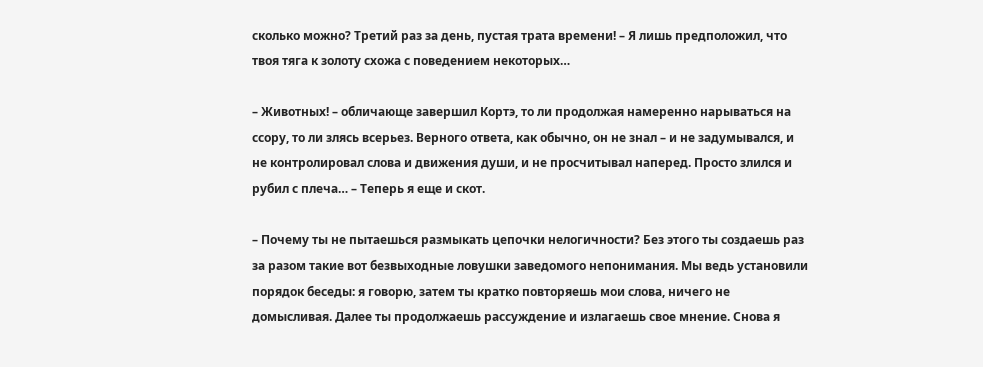сколько можно? Третий раз за день, пустая трата времени! – Я лишь предположил, что твоя тяга к золоту схожа с поведением некоторых…

– Животных! – обличающе завершил Кортэ, то ли продолжая намеренно нарываться на ссору, то ли злясь всерьез. Верного ответа, как обычно, он не знал – и не задумывался, и не контролировал слова и движения души, и не просчитывал наперед. Просто злился и рубил с плеча… – Теперь я еще и скот.

– Почему ты не пытаешься размыкать цепочки нелогичности? Без этого ты создаешь раз за разом такие вот безвыходные ловушки заведомого непонимания. Мы ведь установили порядок беседы: я говорю, затем ты кратко повторяешь мои слова, ничего не домысливая. Далее ты продолжаешь рассуждение и излагаешь свое мнение. Снова я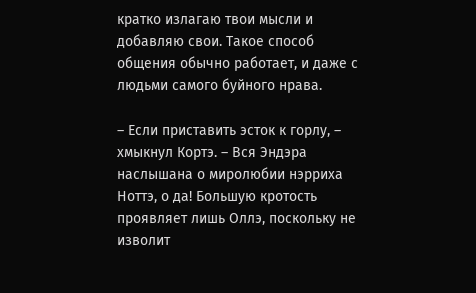кратко излагаю твои мысли и добавляю свои. Такое способ общения обычно работает, и даже с людьми самого буйного нрава.

– Если приставить эсток к горлу, – хмыкнул Кортэ. – Вся Эндэра наслышана о миролюбии нэрриха Ноттэ, о да! Большую кротость проявляет лишь Оллэ, поскольку не изволит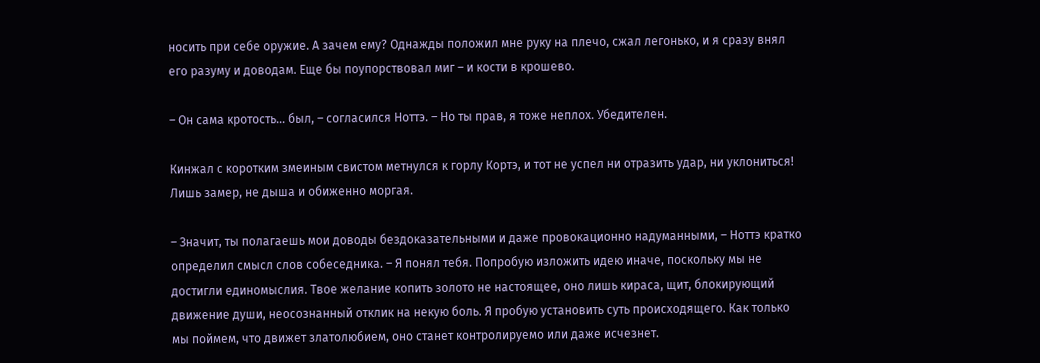носить при себе оружие. А зачем ему? Однажды положил мне руку на плечо, сжал легонько, и я сразу внял его разуму и доводам. Еще бы поупорствовал миг – и кости в крошево.

– Он сама кротость… был, – согласился Ноттэ. – Но ты прав, я тоже неплох. Убедителен.

Кинжал с коротким змеиным свистом метнулся к горлу Кортэ, и тот не успел ни отразить удар, ни уклониться! Лишь замер, не дыша и обиженно моргая.

– Значит, ты полагаешь мои доводы бездоказательными и даже провокационно надуманными, – Ноттэ кратко определил смысл слов собеседника. – Я понял тебя. Попробую изложить идею иначе, поскольку мы не достигли единомыслия. Твое желание копить золото не настоящее, оно лишь кираса, щит, блокирующий движение души, неосознанный отклик на некую боль. Я пробую установить суть происходящего. Как только мы поймем, что движет златолюбием, оно станет контролируемо или даже исчезнет.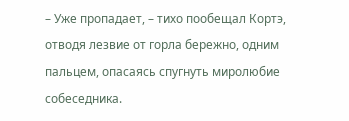– Уже пропадает, – тихо пообещал Кортэ, отводя лезвие от горла бережно, одним пальцем, опасаясь спугнуть миролюбие собеседника.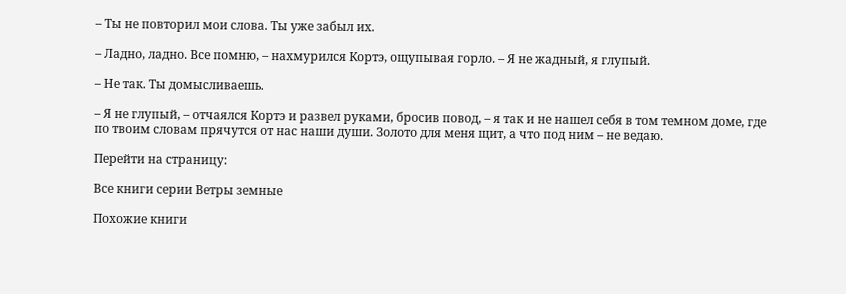– Ты не повторил мои слова. Ты уже забыл их.

– Ладно, ладно. Все помню, – нахмурился Кортэ, ощупывая горло. – Я не жадный, я глупый.

– Не так. Ты домысливаешь.

– Я не глупый, – отчаялся Кортэ и развел руками, бросив повод, – я так и не нашел себя в том темном доме, где по твоим словам прячутся от нас наши души. Золото для меня щит, а что под ним – не ведаю.

Перейти на страницу:

Все книги серии Ветры земные

Похожие книги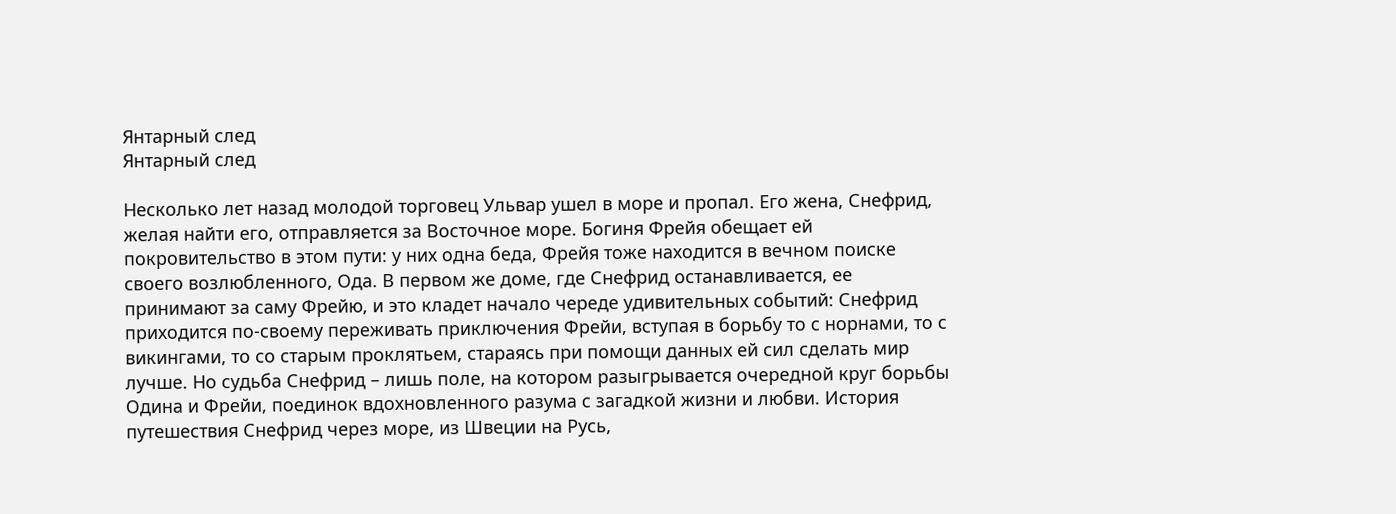Янтарный след
Янтарный след

Несколько лет назад молодой торговец Ульвар ушел в море и пропал. Его жена, Снефрид, желая найти его, отправляется за Восточное море. Богиня Фрейя обещает ей покровительство в этом пути: у них одна беда, Фрейя тоже находится в вечном поиске своего возлюбленного, Ода. В первом же доме, где Снефрид останавливается, ее принимают за саму Фрейю, и это кладет начало череде удивительных событий: Снефрид приходится по-своему переживать приключения Фрейи, вступая в борьбу то с норнами, то с викингами, то со старым проклятьем, стараясь при помощи данных ей сил сделать мир лучше. Но судьба Снефрид – лишь поле, на котором разыгрывается очередной круг борьбы Одина и Фрейи, поединок вдохновленного разума с загадкой жизни и любви. История путешествия Снефрид через море, из Швеции на Русь,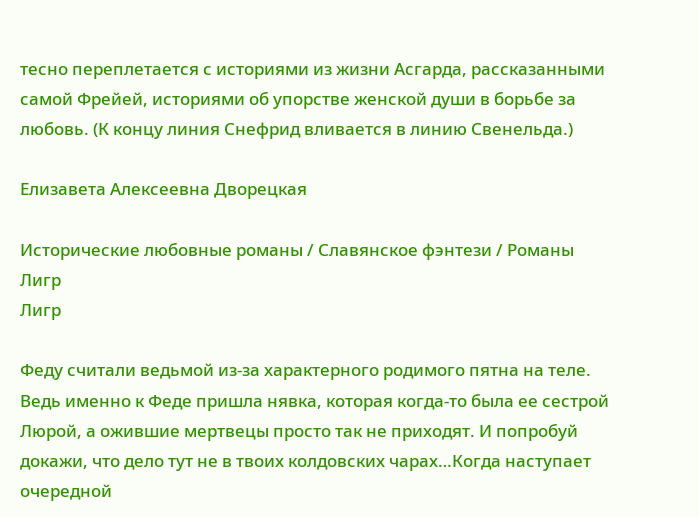тесно переплетается с историями из жизни Асгарда, рассказанными самой Фрейей, историями об упорстве женской души в борьбе за любовь. (К концу линия Снефрид вливается в линию Свенельда.)

Елизавета Алексеевна Дворецкая

Исторические любовные романы / Славянское фэнтези / Романы
Лигр
Лигр

Феду считали ведьмой из-за характерного родимого пятна на теле. Ведь именно к Феде пришла нявка, которая когда-то была ее сестрой Люрой, а ожившие мертвецы просто так не приходят. И попробуй докажи, что дело тут не в твоих колдовских чарах…Когда наступает очередной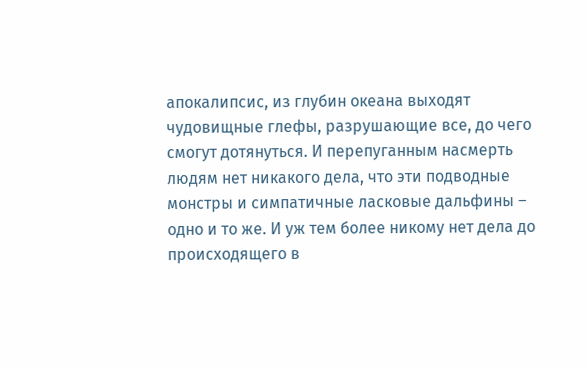апокалипсис, из глубин океана выходят чудовищные глефы, разрушающие все, до чего смогут дотянуться. И перепуганным насмерть людям нет никакого дела, что эти подводные монстры и симпатичные ласковые дальфины – одно и то же. И уж тем более никому нет дела до происходящего в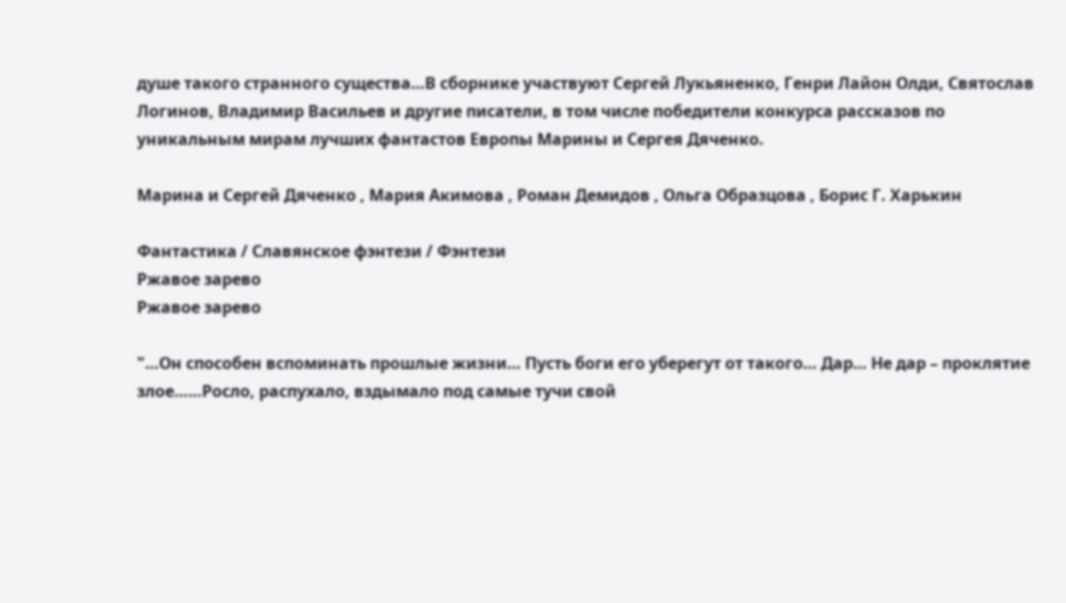душе такого странного существа…В сборнике участвуют Сергей Лукьяненко, Генри Лайон Олди, Святослав Логинов, Владимир Васильев и другие писатели, в том числе победители конкурса рассказов по уникальным мирам лучших фантастов Европы Марины и Сергея Дяченко.

Марина и Сергей Дяченко , Мария Акимова , Роман Демидов , Ольга Образцова , Борис Г. Харькин

Фантастика / Славянское фэнтези / Фэнтези
Ржавое зарево
Ржавое зарево

"…Он способен вспоминать прошлые жизни… Пусть боги его уберегут от такого… Дар… Не дар – проклятие злое……Росло, распухало, вздымало под самые тучи свой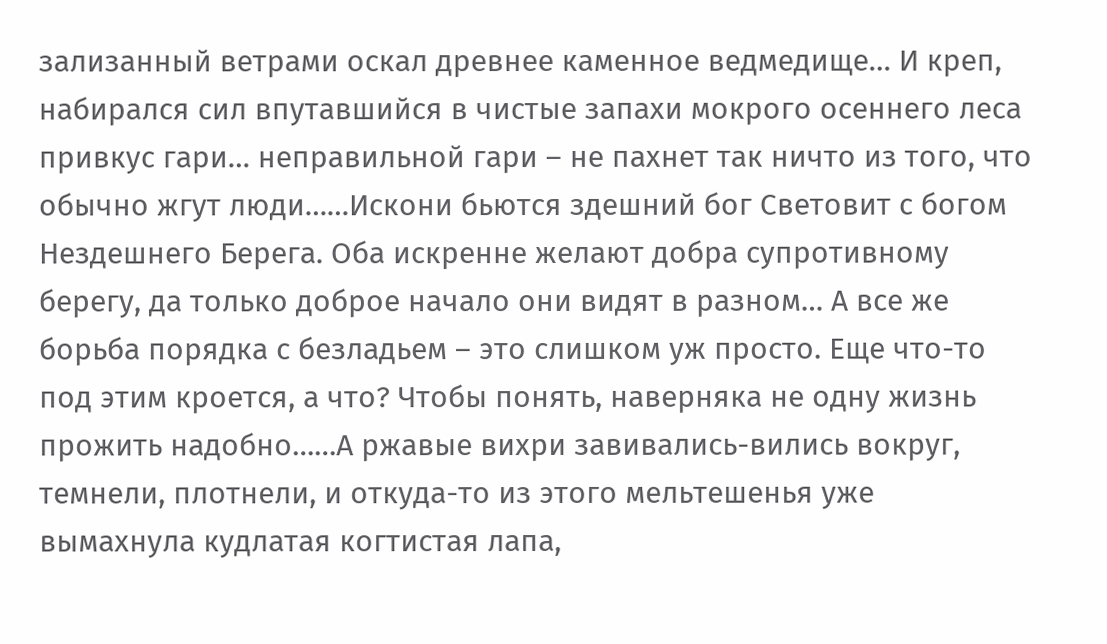зализанный ветрами оскал древнее каменное ведмедище… И креп, набирался сил впутавшийся в чистые запахи мокрого осеннего леса привкус гари… неправильной гари – не пахнет так ничто из того, что обычно жгут люди……Искони бьются здешний бог Световит с богом Нездешнего Берега. Оба искренне желают добра супротивному берегу, да только доброе начало они видят в разном… А все же борьба порядка с безладьем – это слишком уж просто. Еще что-то под этим кроется, а что? Чтобы понять, наверняка не одну жизнь прожить надобно……А ржавые вихри завивались-вились вокруг, темнели, плотнели, и откуда-то из этого мельтешенья уже вымахнула кудлатая когтистая лапа,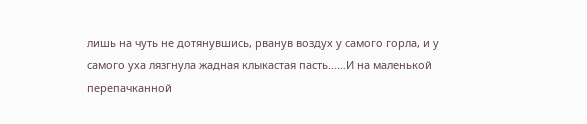лишь на чуть не дотянувшись, рванув воздух у самого горла, и у самого уха лязгнула жадная клыкастая пасть……И на маленькой перепачканной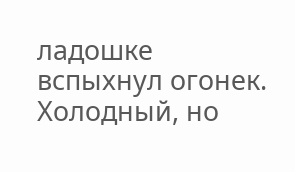ладошке вспыхнул огонек. Холодный, но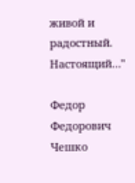живой и радостный. Настоящий…"

Федор Федорович Чешко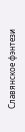Славянское фэнтези